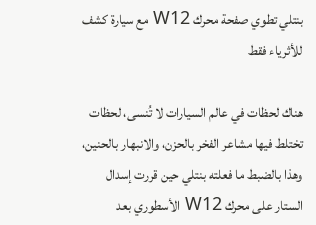بنتلي تطوي صفحة محرك W12 مع سيارة كشف للأثرياء فقط

هناك لحظات في عالم السيارات لا تُنسى، لحظات تختلط فيها مشاعر الفخر بالحزن، والانبهار بالحنين، وهذا بالضبط ما فعلته بنتلي حين قررت إسدال الستار على محرك W12 الأسطوري بعد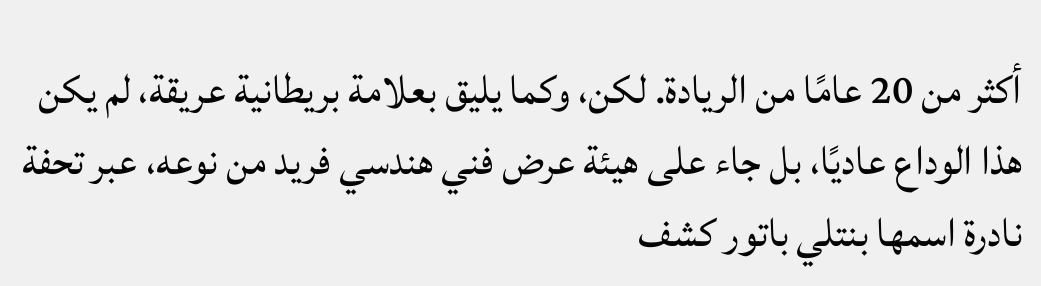أكثر من 20 عامًا من الريادة. لكن، وكما يليق بعلامة بريطانية عريقة، لم يكن هذا الوداع عاديًا، بل جاء على هيئة عرض فني هندسي فريد من نوعه، عبر تحفة نادرة اسمها بنتلي باتور كشف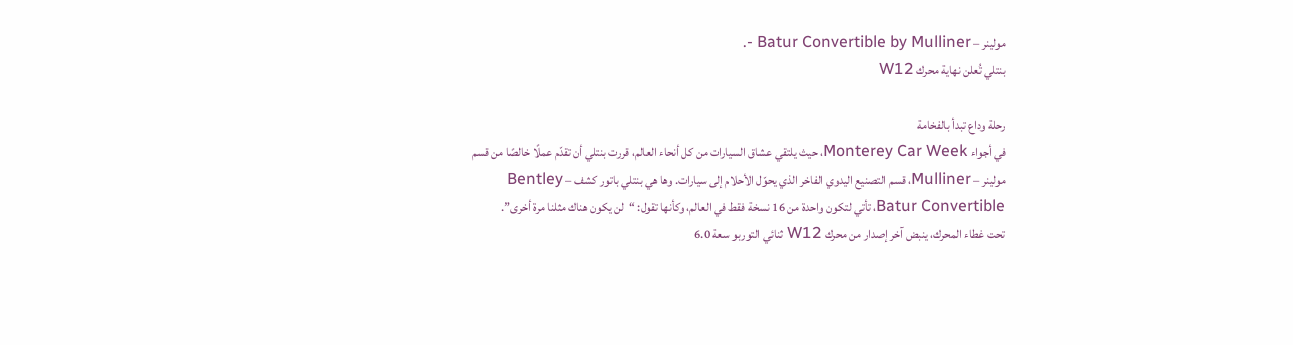مولينر – Batur Convertible by Mulliner -.
بنتلي تُعلن نهاية محرك W12

رحلة وداع تبدأ بالفخامة
في أجواء Monterey Car Week، حيث يلتقي عشاق السيارات من كل أنحاء العالم، قررت بنتلي أن تقدّم عملًا خالصًا من قسم مولينر – Mulliner، قسم التصنيع اليدوي الفاخر الذي يحوّل الأحلام إلى سيارات. وها هي بنتلي باتور كشف – Bentley Batur Convertible، تأتي لتكون واحدة من 16 نسخة فقط في العالم، وكأنها تقول: “لن يكون هناك مثلنا مرة أخرى”.
تحت غطاء المحرك، ينبض آخر إصدار من محرك W12 ثنائي التوربو سعة 6.0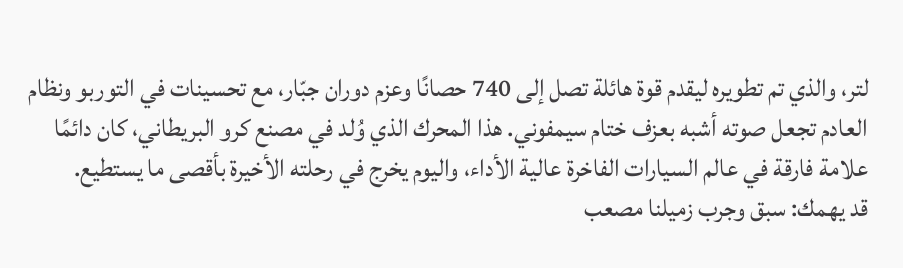لتر، والذي تم تطويره ليقدم قوة هائلة تصل إلى 740 حصانًا وعزم دوران جبّار، مع تحسينات في التوربو ونظام العادم تجعل صوته أشبه بعزف ختام سيمفوني. هذا المحرك الذي وُلد في مصنع كرو البريطاني، كان دائمًا علامة فارقة في عالم السيارات الفاخرة عالية الأداء، واليوم يخرج في رحلته الأخيرة بأقصى ما يستطيع.
قد يهمك: سبق وجرب زميلنا مصعب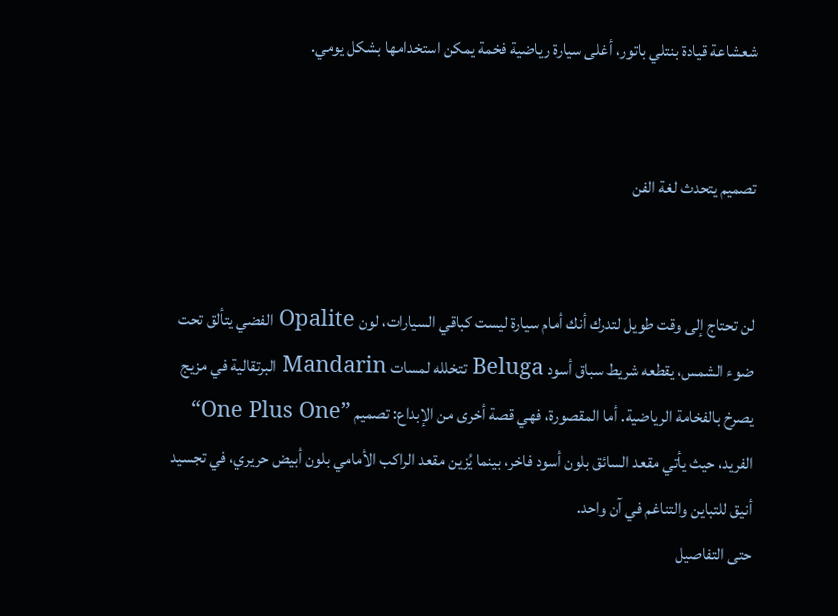شعشاعة قيادة بنتلي باتور، أغلى سيارة رياضية فخمة يمكن استخدامها بشكل يومي.


تصميم يتحدث لغة الفن


لن تحتاج إلى وقت طويل لتدرك أنك أمام سيارة ليست كباقي السيارات، لون Opalite الفضي يتألق تحت ضوء الشمس، يقطعه شريط سباق أسود Beluga تتخلله لمسات Mandarin البرتقالية في مزيج يصرخ بالفخامة الرياضية. أما المقصورة، فهي قصة أخرى من الإبداع: تصميم ”One Plus One“ الفريد، حيث يأتي مقعد السائق بلون أسود فاخر، بينما يُزين مقعد الراكب الأمامي بلون أبيض حريري، في تجسيد أنيق للتباين والتناغم في آن واحد.
حتى التفاصيل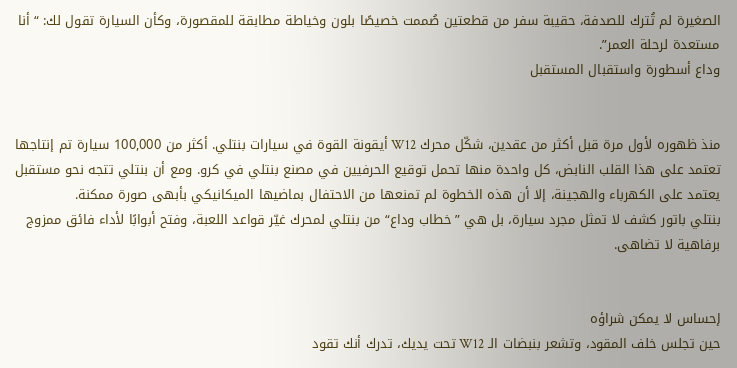الصغيرة لم تُترك للصدفة، حقيبة سفر من قطعتين صُممت خصيصًا بلون وخياطة مطابقة للمقصورة، وكأن السيارة تقول لك: “أنا مستعدة لرحلة العمر”.
وداع أسطورة واستقبال المستقبل


منذ ظهوره لأول مرة قبل أكثر من عقدين، شكّل محرك W12 أيقونة القوة في سيارات بنتلي. أكثر من 100,000 سيارة تم إنتاجها تعتمد على هذا القلب النابض، كل واحدة منها تحمل توقيع الحرفيين في مصنع بنتلي في كرو. ومع أن بنتلي تتجه نحو مستقبل يعتمد على الكهرباء والهجينة، إلا أن هذه الخطوة لم تمنعها من الاحتفال بماضيها الميكانيكي بأبهى صورة ممكنة.
بنتلي باتور كشف لا تمثل مجرد سيارة، بل هي ”خطاب وداع“ من بنتلي لمحرك غيّر قواعد اللعبة، وفتح أبوابًا لأداء فائق ممزوج برفاهية لا تضاهى.


إحساس لا يمكن شراؤه
حين تجلس خلف المقود، وتشعر بنبضات الـ W12 تحت يديك، تدرك أنك تقود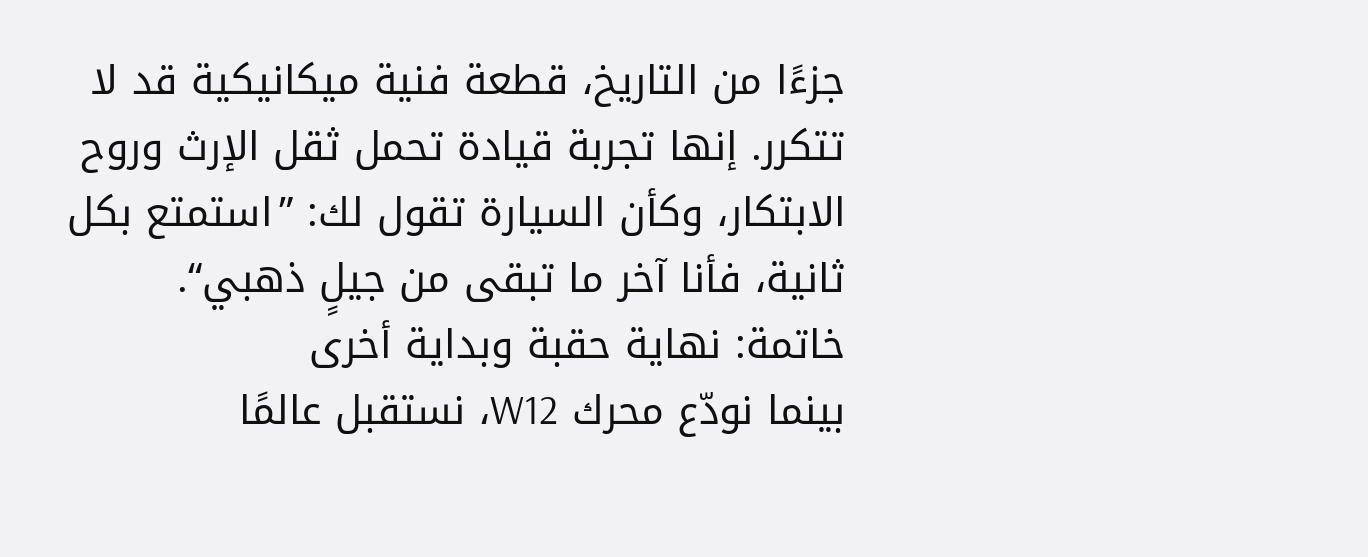جزءًا من التاريخ، قطعة فنية ميكانيكية قد لا تتكرر. إنها تجربة قيادة تحمل ثقل الإرث وروح الابتكار، وكأن السيارة تقول لك: ”استمتع بكل ثانية، فأنا آخر ما تبقى من جيلٍ ذهبي“.
خاتمة: نهاية حقبة وبداية أخرى
بينما نودّع محرك W12، نستقبل عالمًا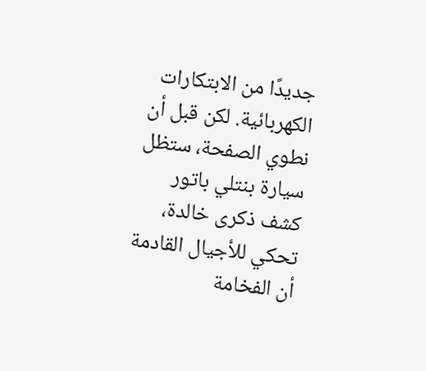جديدًا من الابتكارات الكهربائية. لكن قبل أن نطوي الصفحة، ستظل سيارة بنتلي باتور كشف ذكرى خالدة، تحكي للأجيال القادمة أن الفخامة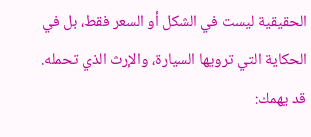الحقيقية ليست في الشكل أو السعر فقط، بل في الحكاية التي ترويها السيارة، والإرث الذي تحمله.
قد يهمك: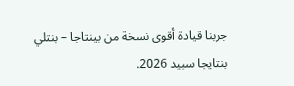جربنا قيادة أقوى نسخة من بينتاجا – بنتلي بنتايجا سبيد 2026.